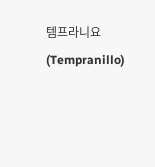템프라니요(Tempranillo)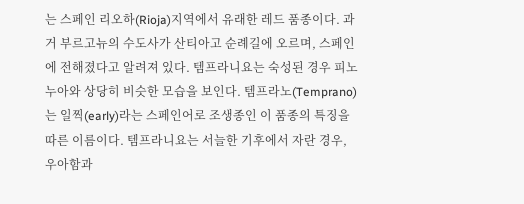는 스페인 리오하(Rioja)지역에서 유래한 레드 품종이다. 과거 부르고뉴의 수도사가 산티아고 순례길에 오르며, 스페인에 전해졌다고 알려져 있다. 템프라니요는 숙성된 경우 피노 누아와 상당히 비슷한 모습을 보인다. 템프라노(Temprano)는 일찍(early)라는 스페인어로 조생종인 이 품종의 특징을 따른 이름이다. 템프라니요는 서늘한 기후에서 자란 경우, 우아함과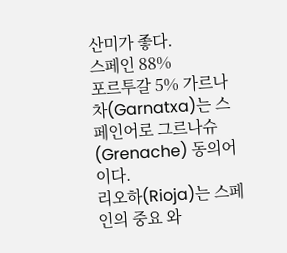산미가 좋다.
스페인 88%
포르투갈 5% 가르나차(Garnatxa)는 스페인어로 그르나슈 (Grenache) 동의어이다.
리오하(Rioja)는 스페인의 중요 와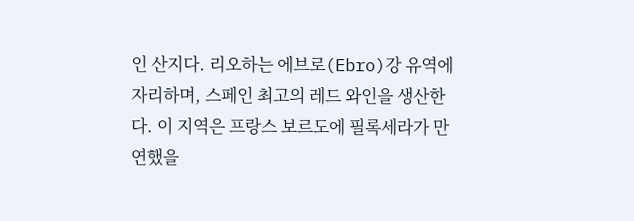인 산지다. 리오하는 에브로(Ebro)강 유역에 자리하며, 스페인 최고의 레드 와인을 생산한다. 이 지역은 프랑스 보르도에 필록세라가 만연했을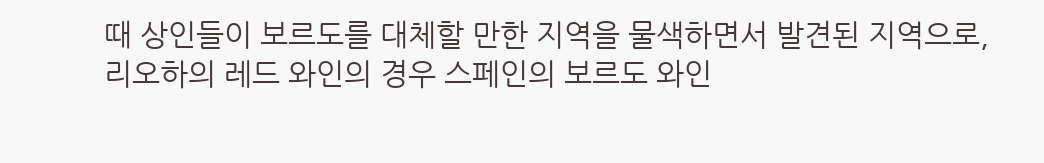때 상인들이 보르도를 대체할 만한 지역을 물색하면서 발견된 지역으로, 리오하의 레드 와인의 경우 스페인의 보르도 와인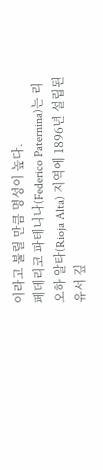이라고 불릴 만큼 명성이 높다.
페데리코 파테니나(Federico Paternina)는 리오하 알타(Rioja Alta) 지역에 1896년 설립된 유서 깊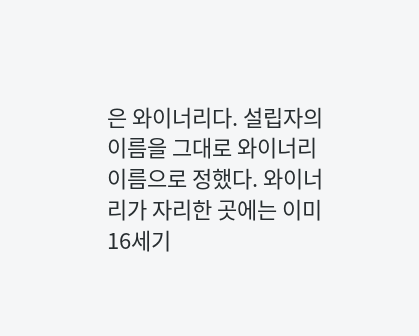은 와이너리다. 설립자의 이름을 그대로 와이너리 이름으로 정했다. 와이너리가 자리한 곳에는 이미 16세기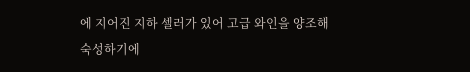에 지어진 지하 셀러가 있어 고급 와인을 양조해 숙성하기에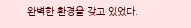완벽한 환경을 갖고 있었다.